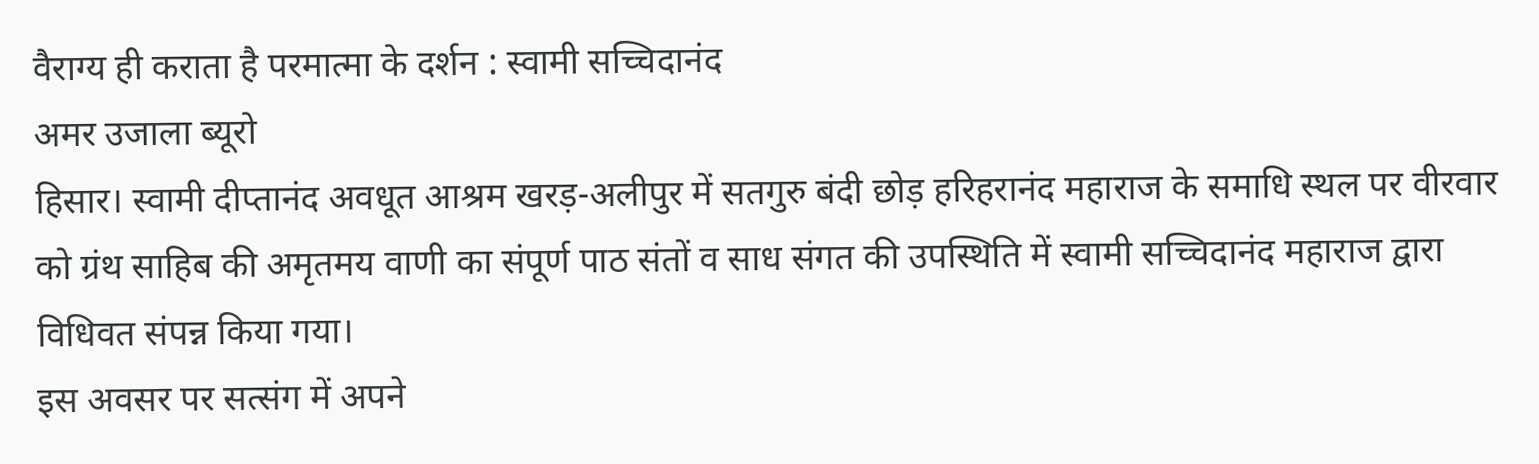वैराग्य ही कराता है परमात्मा के दर्शन : स्वामी सच्चिदानंद
अमर उजाला ब्यूरो
हिसार। स्वामी दीप्तानंद अवधूत आश्रम खरड़-अलीपुर में सतगुरु बंदी छोड़ हरिहरानंद महाराज के समाधि स्थल पर वीरवार को ग्रंथ साहिब की अमृतमय वाणी का संपूर्ण पाठ संतों व साध संगत की उपस्थिति में स्वामी सच्चिदानंद महाराज द्वारा विधिवत संपन्न किया गया।
इस अवसर पर सत्संग में अपने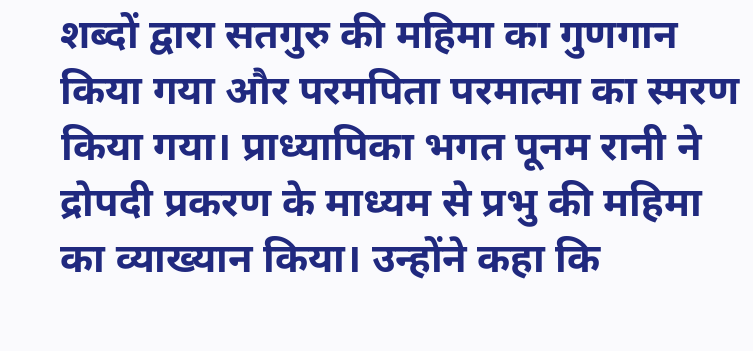शब्दों द्वारा सतगुरु की महिमा का गुणगान किया गया और परमपिता परमात्मा का स्मरण किया गया। प्राध्यापिका भगत पूनम रानी ने द्रोपदी प्रकरण के माध्यम से प्रभु की महिमा का व्याख्यान किया। उन्होंने कहा कि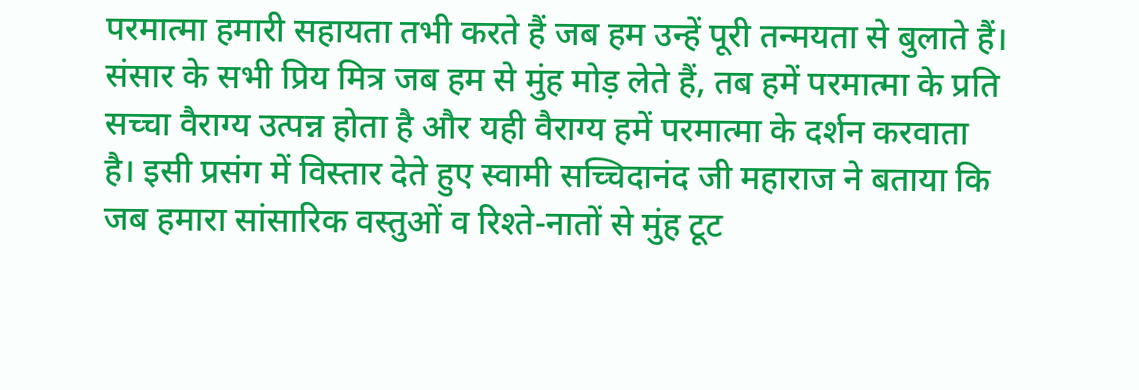परमात्मा हमारी सहायता तभी करते हैं जब हम उन्हें पूरी तन्मयता से बुलाते हैं। संसार के सभी प्रिय मित्र जब हम से मुंह मोड़ लेते हैं, तब हमें परमात्मा के प्रति सच्चा वैराग्य उत्पन्न होता है और यही वैराग्य हमें परमात्मा के दर्शन करवाता है। इसी प्रसंग में विस्तार देते हुए स्वामी सच्चिदानंद जी महाराज ने बताया कि जब हमारा सांसारिक वस्तुओं व रिश्ते-नातों से मुंह टूट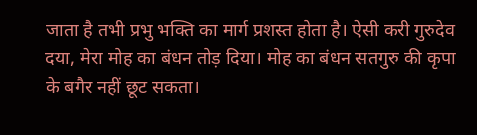जाता है तभी प्रभु भक्ति का मार्ग प्रशस्त होता है। ऐसी करी गुरुदेव दया, मेरा मोह का बंधन तोड़ दिया। मोह का बंधन सतगुरु की कृपा के बगैर नहीं छूट सकता।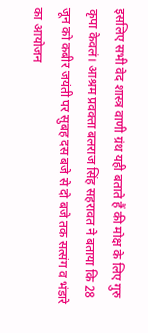इसलिए सभी वेद शास्त्र वाणी ग्रंथ यही बताते हैं की मोक्ष के लिए गुरु कृपा केवलं। आश्रम प्रवक्ता बलराज सिंह सहरावत ने बताया कि 28 जून को कबीर जयंती पर सुबह दस बजे से दो बजे तक सत्संग व भंडारे का आयोजन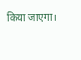किया जाएगा।